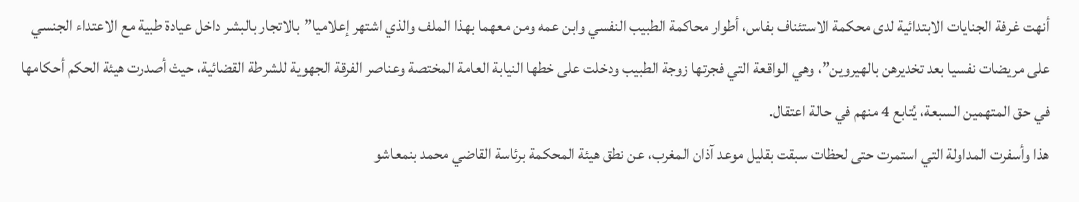أنهت غرفة الجنايات الابتدائية لدى محكمة الاستئناف بفاس، أطوار محاكمة الطبيب النفسي وابن عمه ومن معهما بهذا الملف والذي اشتهر إعلاميا”بالاتجار بالبشر داخل عيادة طبية مع الاعتداء الجنسي على مريضات نفسيا بعد تخديرهن بالهيروين”، وهي الواقعة التي فجرتها زوجة الطبيب ودخلت على خطها النيابة العامة المختصة وعناصر الفرقة الجهوية للشرطة القضائية، حيث أصدرت هيئة الحكم أحكامها في حق المتهمين السبعة، يُتابع 4 منهم في حالة اعتقال.
هذا وأسفرت المداولة التي استمرت حتى لحظات سبقت بقليل موعد آذان المغرب، عن نطق هيئة المحكمة برئاسة القاضي محمد بنمعاشو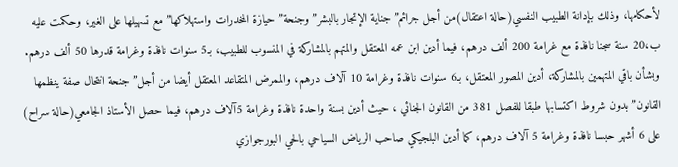لأحكامها، وذلك بإدانة الطبيب النفسي(حالة اعتقال)من أجل جرائم”جناية الإتجار بالبشر”وجنحة”حيازة المخدرات واستهلاكها”مع تسهيلها على الغير، وحكمت عليه ب،20 سنة سجنا نافذة مع غرامة 200 ألف درهم، فيما أدين ابن عمه المعتقل والمتهم بالمشاركة في المنسوب للطبيب، بـ5 سنوات نافذة وغرامة قدرها 50 ألف درهم.
وبشأن باقي المتهمين بالمشاركة، أدين المصور المعتقل، بـ6 سنوات نافذة وغرامة 10 آلاف درهم، والممرض المتقاعد المعتقل أيضا من أجل”جنحة انتحال صفة ينظمها القانون”بدون شروط اكتسابها طبقا للفصل 381 من القانون الجنائي ، حيث أدين بسنة واحدة نافذة وغرامة 5آلاف درهم، فيما حصل الأستاذ الجامعي(حالة سراح) على 6 أشهر حبسا نافذة وغرامة 5 آلاف درهم، كما أدين البلجيكي صاحب الرياض السياحي بالحي البورجوازي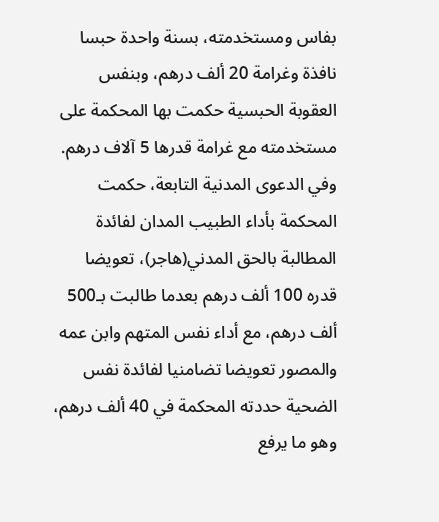بفاس ومستخدمته، بسنة واحدة حبسا نافذة وغرامة 20 ألف درهم، وبنفس العقوبة الحبسية حكمت بها المحكمة على مستخدمته مع غرامة قدرها 5 آلاف درهم.
وفي الدعوى المدنية التابعة، حكمت المحكمة بأداء الطبيب المدان لفائدة المطالبة بالحق المدني(هاجر)، تعويضا قدره 100 ألف درهم بعدما طالبت بـ500 ألف درهم، مع أداء نفس المتهم وابن عمه والمصور تعويضا تضامنيا لفائدة نفس الضحية حددته المحكمة في 40 ألف درهم، وهو ما يرفع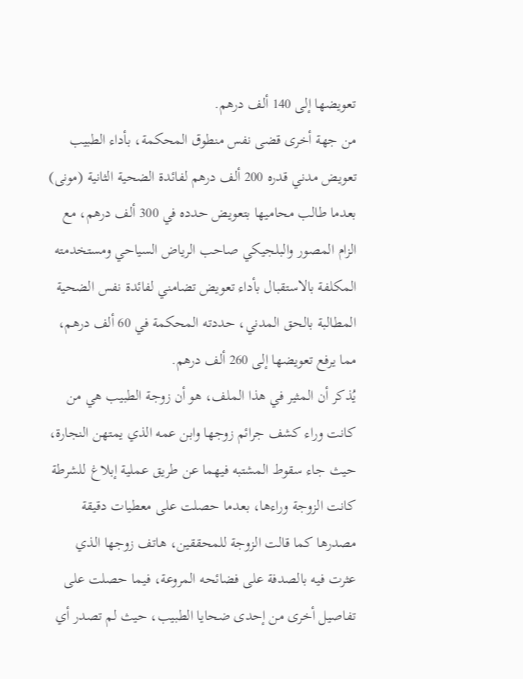تعويضها إلى 140 ألف درهم.
من جهة أخرى قضى نفس منطوق المحكمة، بأداء الطبيب تعويض مدني قدره 200 ألف درهم لفائدة الضحية الثانية (مونى) بعدما طالب محاميها بتعويض حدده في 300 ألف درهم، مع الزام المصور والبلجيكي صاحب الرياض السياحي ومستخدمته المكلفة بالاستقبال بأداء تعويض تضامني لفائدة نفس الضحية المطالبة بالحق المدني، حددته المحكمة في 60 ألف درهم، مما يرفع تعويضها إلى 260 ألف درهم.
يُذكر أن المثير في هذا الملف، هو أن زوجة الطبيب هي من كانت وراء كشف جرائم زوجها وابن عمه الذي يمتهن النجارة، حيث جاء سقوط المشتبه فيهما عن طريق عملية إبلاغ للشرطة كانت الزوجة وراءها، بعدما حصلت على معطيات دقيقة مصدرها كما قالت الزوجة للمحققين، هاتف زوجها الذي عثرت فيه بالصدفة على فضائحه المروعة، فيما حصلت على تفاصيل أخرى من إحدى ضحايا الطبيب، حيث لم تصدر أي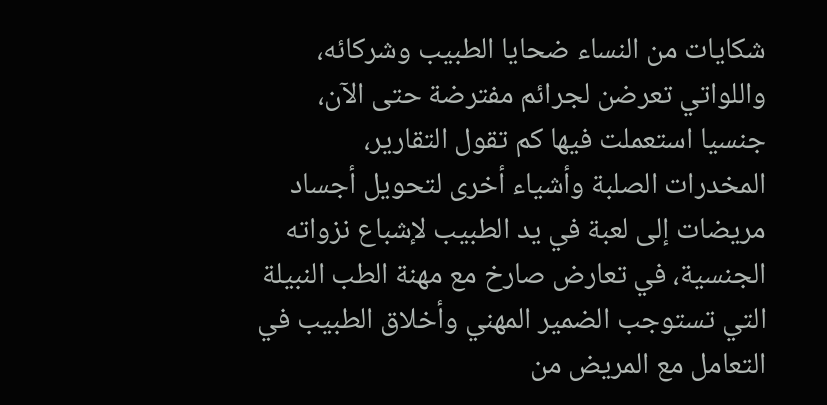شكايات من النساء ضحايا الطبيب وشركائه، واللواتي تعرضن لجرائم مفترضة حتى الآن، جنسيا استعملت فيها كم تقول التقارير، المخدرات الصلبة وأشياء أخرى لتحويل أجساد مريضات إلى لعبة في يد الطبيب لإشباع نزواته الجنسية، في تعارض صارخ مع مهنة الطب النبيلة التي تستوجب الضمير المهني وأخلاق الطبيب في التعامل مع المريض من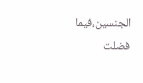الجنسين،فيما فضلت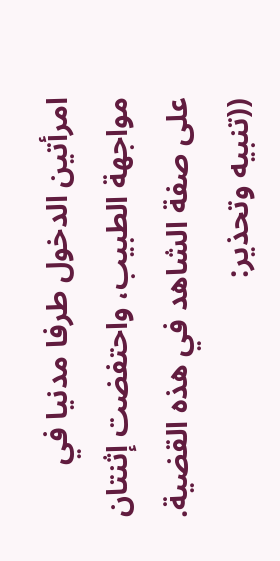امرأتين الدخول طرفا مدنيا في مواجهة الطبيب، واحتفضت إثنتان على صفة الشاهد في هذه القضية.
((تنبيه وتحذير: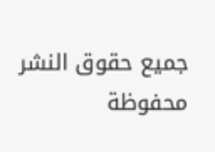جميع حقوق النشر محفوظة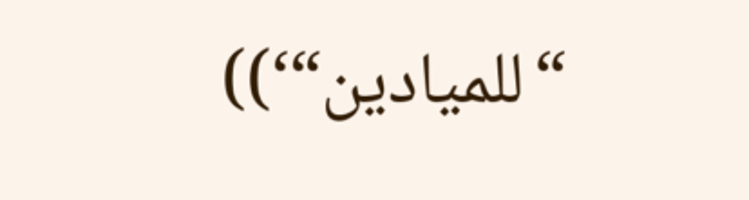“للميادين“‘))